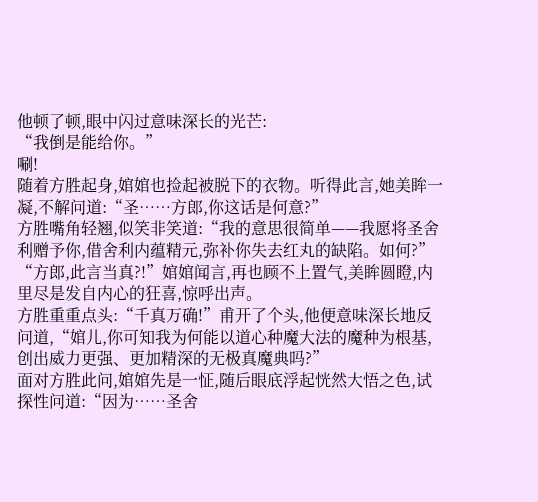他顿了顿,眼中闪过意味深长的光芒:
“我倒是能给你。”
唰!
随着方胜起身,婠婠也捡起被脱下的衣物。听得此言,她美眸一凝,不解问道:“圣……方郎,你这话是何意?”
方胜嘴角轻翘,似笑非笑道:“我的意思很简单——我愿将圣舍利赠予你,借舍利内蕴精元,弥补你失去红丸的缺陷。如何?”
“方郎,此言当真?!”婠婠闻言,再也顾不上置气,美眸圆瞪,内里尽是发自内心的狂喜,惊呼出声。
方胜重重点头:“千真万确!”甫开了个头,他便意味深长地反问道,“婠儿,你可知我为何能以道心种魔大法的魔种为根基,创出威力更强、更加精深的无极真魔典吗?”
面对方胜此问,婠婠先是一怔,随后眼底浮起恍然大悟之色,试探性问道:“因为……圣舍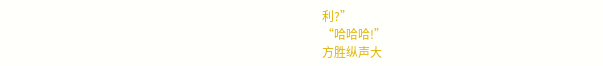利?”
“哈哈哈!”
方胜纵声大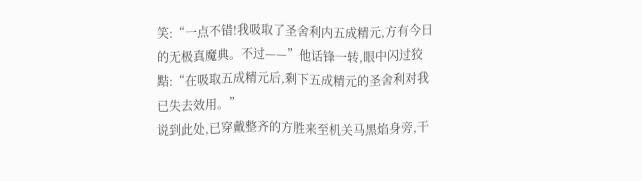笑:“一点不错!我吸取了圣舍利内五成精元,方有今日的无极真魔典。不过——”他话锋一转,眼中闪过狡黠:“在吸取五成精元后,剩下五成精元的圣舍利对我已失去效用。”
说到此处,已穿戴整齐的方胜来至机关马黑焰身旁,干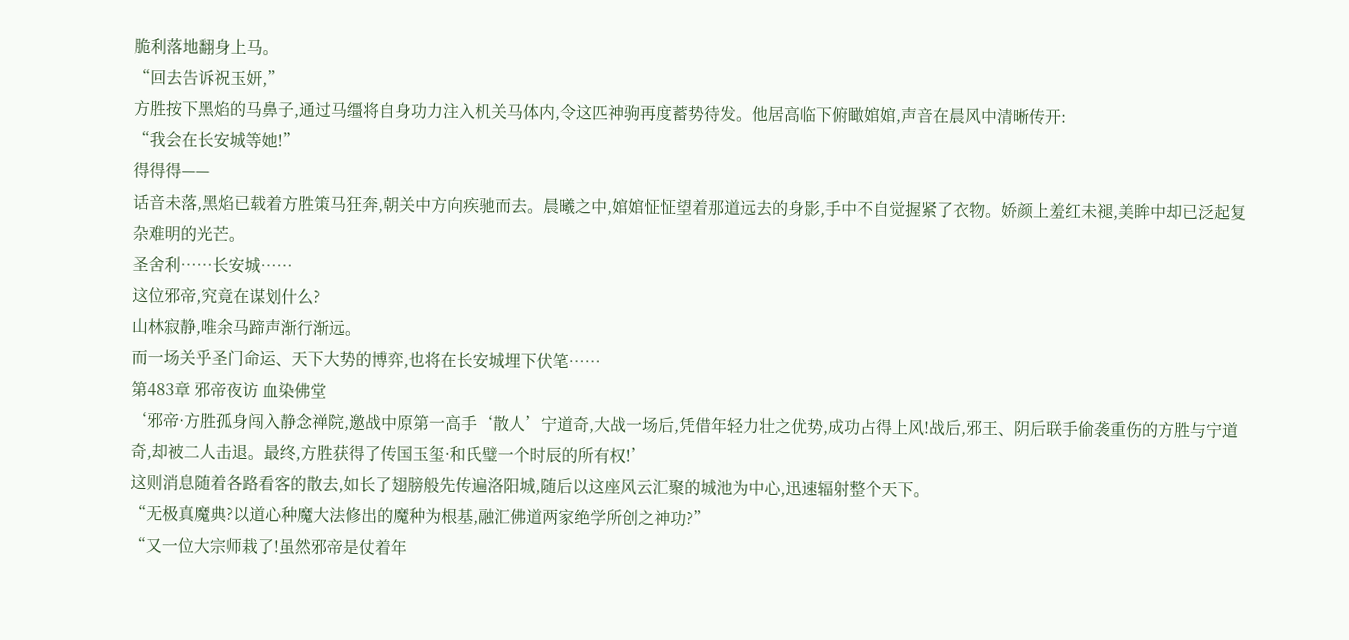脆利落地翻身上马。
“回去告诉祝玉妍,”
方胜按下黑焰的马鼻子,通过马缰将自身功力注入机关马体内,令这匹神驹再度蓄势待发。他居高临下俯瞰婠婠,声音在晨风中清晰传开:
“我会在长安城等她!”
得得得——
话音未落,黑焰已载着方胜策马狂奔,朝关中方向疾驰而去。晨曦之中,婠婠怔怔望着那道远去的身影,手中不自觉握紧了衣物。娇颜上羞红未褪,美眸中却已泛起复杂难明的光芒。
圣舍利……长安城……
这位邪帝,究竟在谋划什么?
山林寂静,唯余马蹄声渐行渐远。
而一场关乎圣门命运、天下大势的博弈,也将在长安城埋下伏笔……
第483章 邪帝夜访 血染佛堂
‘邪帝·方胜孤身闯入静念禅院,邀战中原第一高手‘散人’宁道奇,大战一场后,凭借年轻力壮之优势,成功占得上风!战后,邪王、阴后联手偷袭重伤的方胜与宁道奇,却被二人击退。最终,方胜获得了传国玉玺·和氏璧一个时辰的所有权!’
这则消息随着各路看客的散去,如长了翅膀般先传遍洛阳城,随后以这座风云汇聚的城池为中心,迅速辐射整个天下。
“无极真魔典?以道心种魔大法修出的魔种为根基,融汇佛道两家绝学所创之神功?”
“又一位大宗师栽了!虽然邪帝是仗着年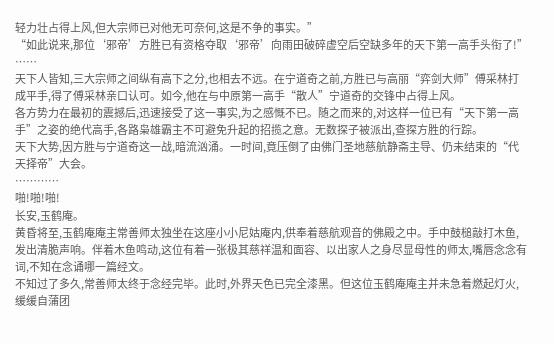轻力壮占得上风,但大宗师已对他无可奈何,这是不争的事实。”
“如此说来,那位‘邪帝’方胜已有资格夺取‘邪帝’向雨田破碎虚空后空缺多年的天下第一高手头衔了!”
……
天下人皆知,三大宗师之间纵有高下之分,也相去不远。在宁道奇之前,方胜已与高丽“弈剑大师”傅采林打成平手,得了傅采林亲口认可。如今,他在与中原第一高手“散人”宁道奇的交锋中占得上风。
各方势力在最初的震撼后,迅速接受了这一事实,为之感慨不已。随之而来的,对这样一位已有“天下第一高手”之姿的绝代高手,各路枭雄霸主不可避免升起的招揽之意。无数探子被派出,查探方胜的行踪。
天下大势,因方胜与宁道奇这一战,暗流汹涌。一时间,竟压倒了由佛门圣地慈航静斋主导、仍未结束的“代天择帝”大会。
…………
啪!啪!啪!
长安,玉鹤庵。
黄昏将至,玉鹤庵庵主常善师太独坐在这座小小尼姑庵内,供奉着慈航观音的佛殿之中。手中鼓槌敲打木鱼,发出清脆声响。伴着木鱼鸣动,这位有着一张极其慈祥温和面容、以出家人之身尽显母性的师太,嘴唇念念有词,不知在念诵哪一篇经文。
不知过了多久,常善师太终于念经完毕。此时,外界天色已完全漆黑。但这位玉鹤庵庵主并未急着燃起灯火,缓缓自蒲团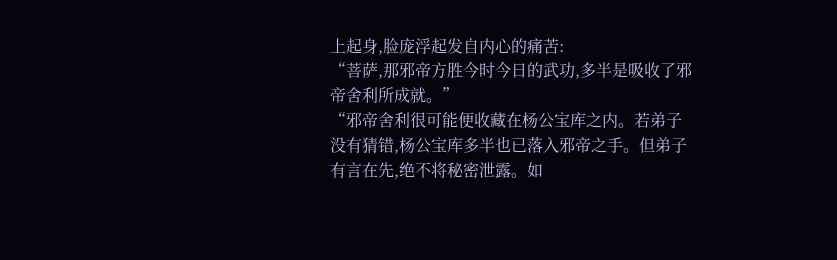上起身,脸庞浮起发自内心的痛苦:
“菩萨,那邪帝方胜今时今日的武功,多半是吸收了邪帝舍利所成就。”
“邪帝舍利很可能便收藏在杨公宝库之内。若弟子没有猜错,杨公宝库多半也已落入邪帝之手。但弟子有言在先,绝不将秘密泄露。如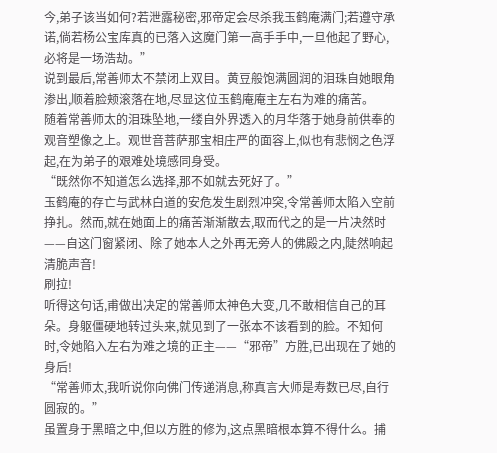今,弟子该当如何?若泄露秘密,邪帝定会尽杀我玉鹤庵满门;若遵守承诺,倘若杨公宝库真的已落入这魔门第一高手手中,一旦他起了野心,必将是一场浩劫。”
说到最后,常善师太不禁闭上双目。黄豆般饱满圆润的泪珠自她眼角渗出,顺着脸颊滚落在地,尽显这位玉鹤庵庵主左右为难的痛苦。
随着常善师太的泪珠坠地,一缕自外界透入的月华落于她身前供奉的观音塑像之上。观世音菩萨那宝相庄严的面容上,似也有悲悯之色浮起,在为弟子的艰难处境感同身受。
“既然你不知道怎么选择,那不如就去死好了。”
玉鹤庵的存亡与武林白道的安危发生剧烈冲突,令常善师太陷入空前挣扎。然而,就在她面上的痛苦渐渐散去,取而代之的是一片决然时——自这门窗紧闭、除了她本人之外再无旁人的佛殿之内,陡然响起清脆声音!
刷拉!
听得这句话,甫做出决定的常善师太神色大变,几不敢相信自己的耳朵。身躯僵硬地转过头来,就见到了一张本不该看到的脸。不知何时,令她陷入左右为难之境的正主——“邪帝”方胜,已出现在了她的身后!
“常善师太,我听说你向佛门传递消息,称真言大师是寿数已尽,自行圆寂的。”
虽置身于黑暗之中,但以方胜的修为,这点黑暗根本算不得什么。捕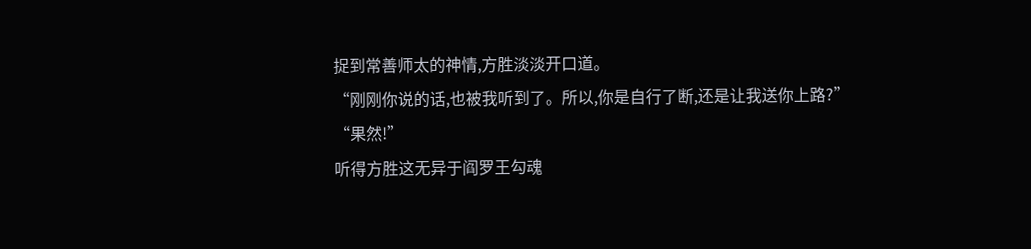捉到常善师太的神情,方胜淡淡开口道。
“刚刚你说的话,也被我听到了。所以,你是自行了断,还是让我送你上路?”
“果然!”
听得方胜这无异于阎罗王勾魂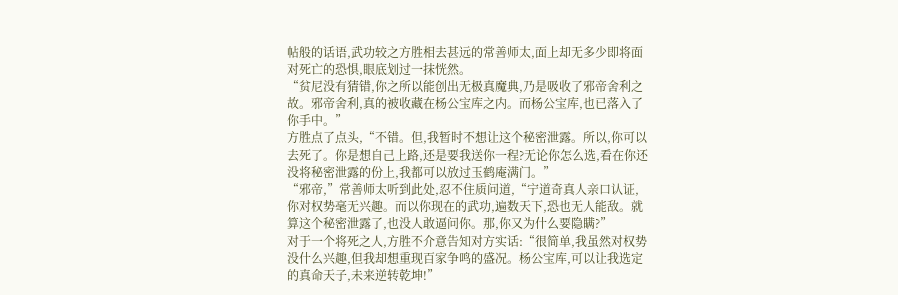帖般的话语,武功较之方胜相去甚远的常善师太,面上却无多少即将面对死亡的恐惧,眼底划过一抹恍然。
“贫尼没有猜错,你之所以能创出无极真魔典,乃是吸收了邪帝舍利之故。邪帝舍利,真的被收藏在杨公宝库之内。而杨公宝库,也已落入了你手中。”
方胜点了点头,“不错。但,我暂时不想让这个秘密泄露。所以,你可以去死了。你是想自己上路,还是要我送你一程?无论你怎么选,看在你还没将秘密泄露的份上,我都可以放过玉鹤庵满门。”
“邪帝,”常善师太听到此处,忍不住质问道,“宁道奇真人亲口认证,你对权势毫无兴趣。而以你现在的武功,遍数天下,恐也无人能敌。就算这个秘密泄露了,也没人敢逼问你。那,你又为什么要隐瞒?”
对于一个将死之人,方胜不介意告知对方实话:“很简单,我虽然对权势没什么兴趣,但我却想重现百家争鸣的盛况。杨公宝库,可以让我选定的真命天子,未来逆转乾坤!”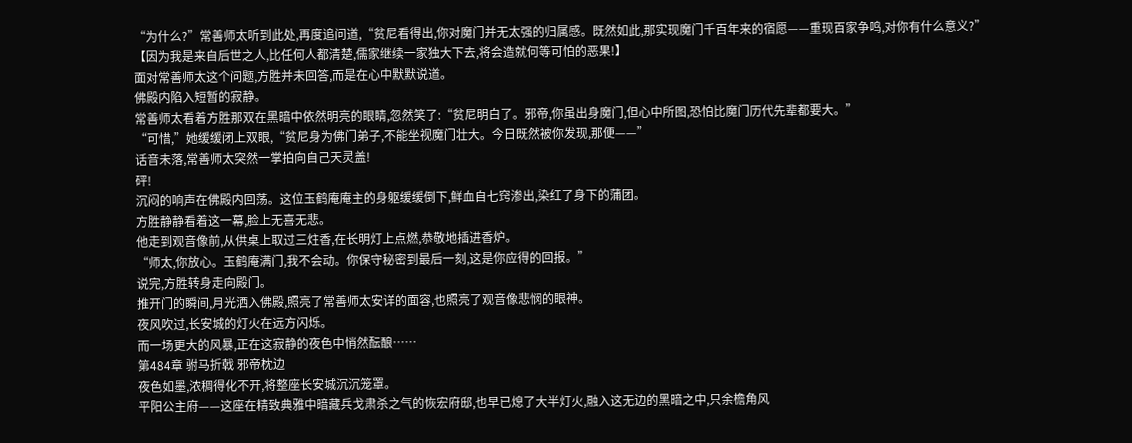“为什么?”常善师太听到此处,再度追问道,“贫尼看得出,你对魔门并无太强的归属感。既然如此,那实现魔门千百年来的宿愿——重现百家争鸣,对你有什么意义?”
【因为我是来自后世之人,比任何人都清楚,儒家继续一家独大下去,将会造就何等可怕的恶果!】
面对常善师太这个问题,方胜并未回答,而是在心中默默说道。
佛殿内陷入短暂的寂静。
常善师太看着方胜那双在黑暗中依然明亮的眼睛,忽然笑了:“贫尼明白了。邪帝,你虽出身魔门,但心中所图,恐怕比魔门历代先辈都要大。”
“可惜,”她缓缓闭上双眼,“贫尼身为佛门弟子,不能坐视魔门壮大。今日既然被你发现,那便——”
话音未落,常善师太突然一掌拍向自己天灵盖!
砰!
沉闷的响声在佛殿内回荡。这位玉鹤庵庵主的身躯缓缓倒下,鲜血自七窍渗出,染红了身下的蒲团。
方胜静静看着这一幕,脸上无喜无悲。
他走到观音像前,从供桌上取过三炷香,在长明灯上点燃,恭敬地插进香炉。
“师太,你放心。玉鹤庵满门,我不会动。你保守秘密到最后一刻,这是你应得的回报。”
说完,方胜转身走向殿门。
推开门的瞬间,月光洒入佛殿,照亮了常善师太安详的面容,也照亮了观音像悲悯的眼神。
夜风吹过,长安城的灯火在远方闪烁。
而一场更大的风暴,正在这寂静的夜色中悄然酝酿……
第484章 驸马折戟 邪帝枕边
夜色如墨,浓稠得化不开,将整座长安城沉沉笼罩。
平阳公主府——这座在精致典雅中暗藏兵戈肃杀之气的恢宏府邸,也早已熄了大半灯火,融入这无边的黑暗之中,只余檐角风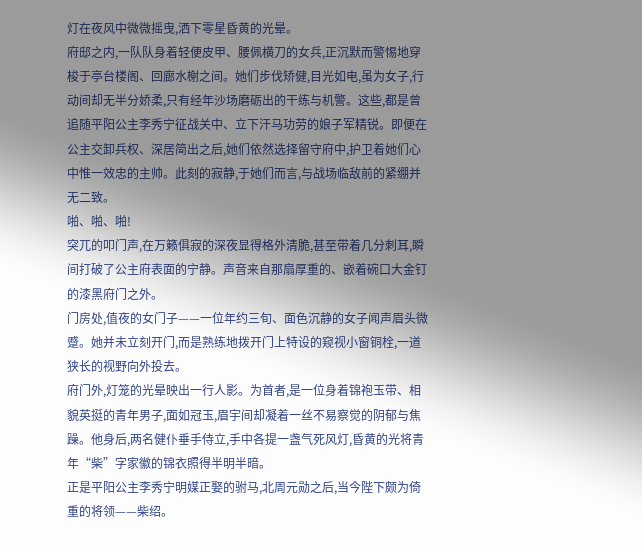灯在夜风中微微摇曳,洒下零星昏黄的光晕。
府邸之内,一队队身着轻便皮甲、腰佩横刀的女兵,正沉默而警惕地穿梭于亭台楼阁、回廊水榭之间。她们步伐矫健,目光如电,虽为女子,行动间却无半分娇柔,只有经年沙场磨砺出的干练与机警。这些,都是曾追随平阳公主李秀宁征战关中、立下汗马功劳的娘子军精锐。即便在公主交卸兵权、深居简出之后,她们依然选择留守府中,护卫着她们心中惟一效忠的主帅。此刻的寂静,于她们而言,与战场临敌前的紧绷并无二致。
啪、啪、啪!
突兀的叩门声,在万籁俱寂的深夜显得格外清脆,甚至带着几分刺耳,瞬间打破了公主府表面的宁静。声音来自那扇厚重的、嵌着碗口大金钉的漆黑府门之外。
门房处,值夜的女门子——一位年约三旬、面色沉静的女子闻声眉头微蹙。她并未立刻开门,而是熟练地拨开门上特设的窥视小窗铜栓,一道狭长的视野向外投去。
府门外,灯笼的光晕映出一行人影。为首者,是一位身着锦袍玉带、相貌英挺的青年男子,面如冠玉,眉宇间却凝着一丝不易察觉的阴郁与焦躁。他身后,两名健仆垂手侍立,手中各提一盏气死风灯,昏黄的光将青年“柴”字家徽的锦衣照得半明半暗。
正是平阳公主李秀宁明媒正娶的驸马,北周元勋之后,当今陛下颇为倚重的将领——柴绍。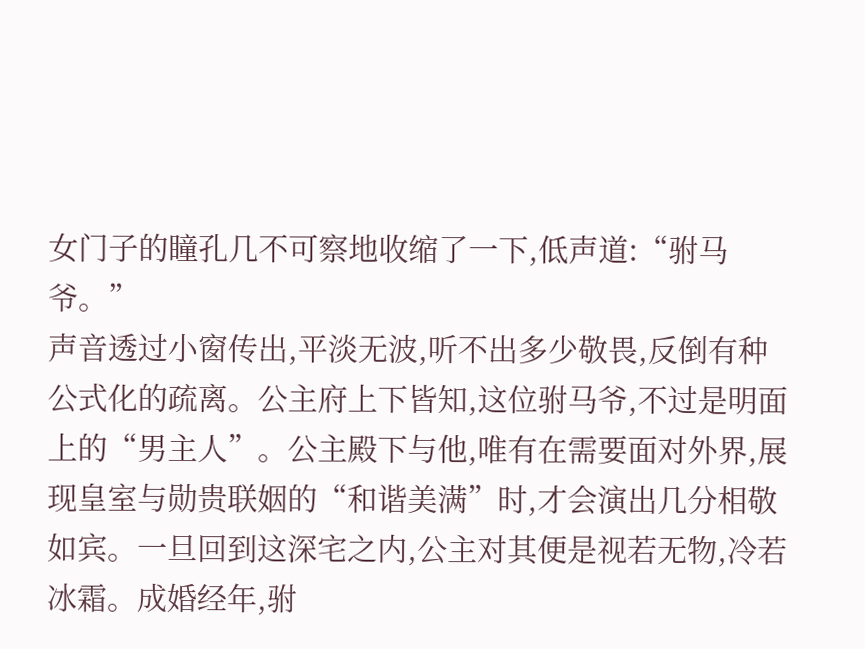女门子的瞳孔几不可察地收缩了一下,低声道:“驸马爷。”
声音透过小窗传出,平淡无波,听不出多少敬畏,反倒有种公式化的疏离。公主府上下皆知,这位驸马爷,不过是明面上的“男主人”。公主殿下与他,唯有在需要面对外界,展现皇室与勋贵联姻的“和谐美满”时,才会演出几分相敬如宾。一旦回到这深宅之内,公主对其便是视若无物,冷若冰霜。成婚经年,驸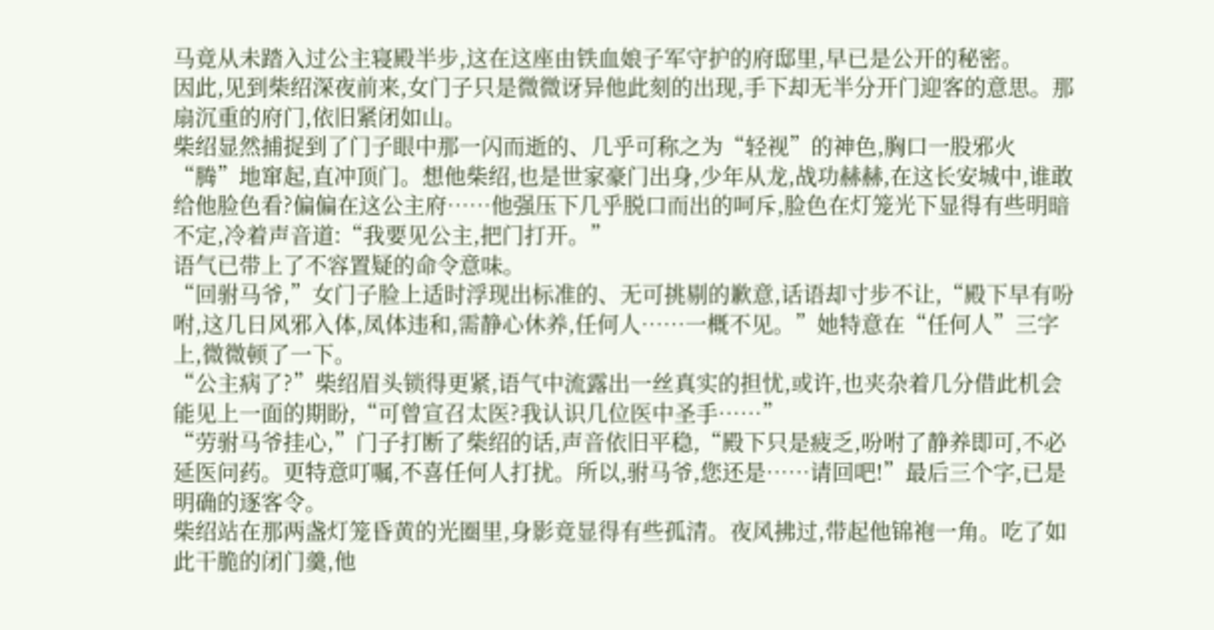马竟从未踏入过公主寝殿半步,这在这座由铁血娘子军守护的府邸里,早已是公开的秘密。
因此,见到柴绍深夜前来,女门子只是微微讶异他此刻的出现,手下却无半分开门迎客的意思。那扇沉重的府门,依旧紧闭如山。
柴绍显然捕捉到了门子眼中那一闪而逝的、几乎可称之为“轻视”的神色,胸口一股邪火“腾”地窜起,直冲顶门。想他柴绍,也是世家豪门出身,少年从龙,战功赫赫,在这长安城中,谁敢给他脸色看?偏偏在这公主府……他强压下几乎脱口而出的呵斥,脸色在灯笼光下显得有些明暗不定,冷着声音道:“我要见公主,把门打开。”
语气已带上了不容置疑的命令意味。
“回驸马爷,”女门子脸上适时浮现出标准的、无可挑剔的歉意,话语却寸步不让,“殿下早有吩咐,这几日风邪入体,凤体违和,需静心休养,任何人……一概不见。”她特意在“任何人”三字上,微微顿了一下。
“公主病了?”柴绍眉头锁得更紧,语气中流露出一丝真实的担忧,或许,也夹杂着几分借此机会能见上一面的期盼,“可曾宣召太医?我认识几位医中圣手……”
“劳驸马爷挂心,”门子打断了柴绍的话,声音依旧平稳,“殿下只是疲乏,吩咐了静养即可,不必延医问药。更特意叮嘱,不喜任何人打扰。所以,驸马爷,您还是……请回吧!”最后三个字,已是明确的逐客令。
柴绍站在那两盏灯笼昏黄的光圈里,身影竟显得有些孤清。夜风拂过,带起他锦袍一角。吃了如此干脆的闭门羹,他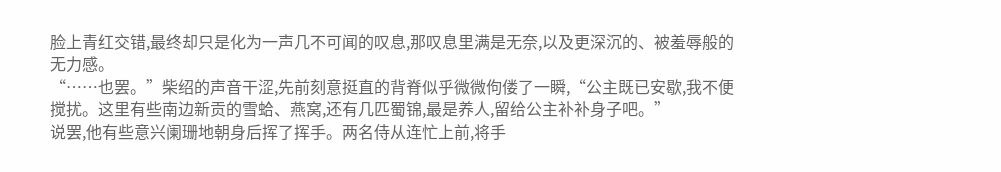脸上青红交错,最终却只是化为一声几不可闻的叹息,那叹息里满是无奈,以及更深沉的、被羞辱般的无力感。
“……也罢。”柴绍的声音干涩,先前刻意挺直的背脊似乎微微佝偻了一瞬,“公主既已安歇,我不便搅扰。这里有些南边新贡的雪蛤、燕窝,还有几匹蜀锦,最是养人,留给公主补补身子吧。”
说罢,他有些意兴阑珊地朝身后挥了挥手。两名侍从连忙上前,将手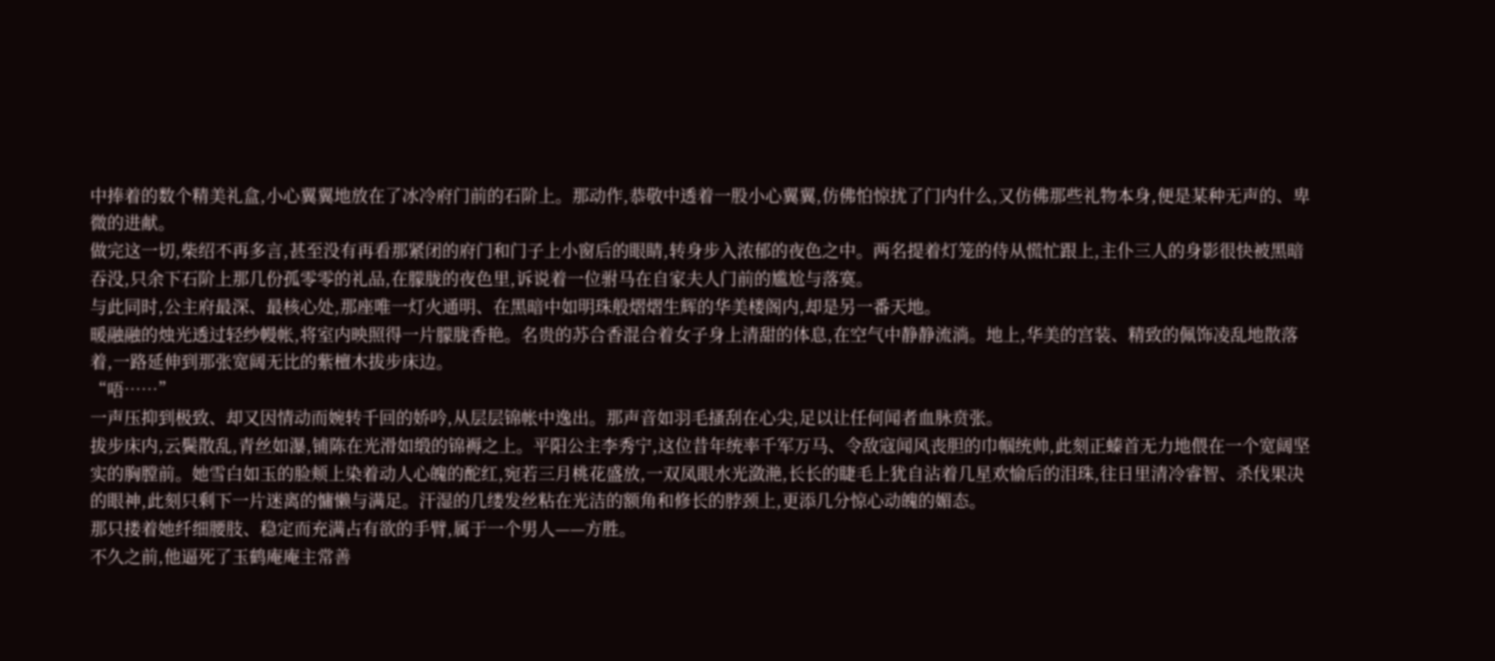中捧着的数个精美礼盒,小心翼翼地放在了冰冷府门前的石阶上。那动作,恭敬中透着一股小心翼翼,仿佛怕惊扰了门内什么,又仿佛那些礼物本身,便是某种无声的、卑微的进献。
做完这一切,柴绍不再多言,甚至没有再看那紧闭的府门和门子上小窗后的眼睛,转身步入浓郁的夜色之中。两名提着灯笼的侍从慌忙跟上,主仆三人的身影很快被黑暗吞没,只余下石阶上那几份孤零零的礼品,在朦胧的夜色里,诉说着一位驸马在自家夫人门前的尴尬与落寞。
与此同时,公主府最深、最核心处,那座唯一灯火通明、在黑暗中如明珠般熠熠生辉的华美楼阁内,却是另一番天地。
暖融融的烛光透过轻纱幔帐,将室内映照得一片朦胧香艳。名贵的苏合香混合着女子身上清甜的体息,在空气中静静流淌。地上,华美的宫装、精致的佩饰凌乱地散落着,一路延伸到那张宽阔无比的紫檀木拔步床边。
“唔……”
一声压抑到极致、却又因情动而婉转千回的娇吟,从层层锦帐中逸出。那声音如羽毛搔刮在心尖,足以让任何闻者血脉贲张。
拔步床内,云鬓散乱,青丝如瀑,铺陈在光滑如缎的锦褥之上。平阳公主李秀宁,这位昔年统率千军万马、令敌寇闻风丧胆的巾帼统帅,此刻正螓首无力地偎在一个宽阔坚实的胸膛前。她雪白如玉的脸颊上染着动人心魄的酡红,宛若三月桃花盛放,一双凤眼水光潋滟,长长的睫毛上犹自沾着几星欢愉后的泪珠,往日里清冷睿智、杀伐果决的眼神,此刻只剩下一片迷离的慵懒与满足。汗湿的几缕发丝粘在光洁的额角和修长的脖颈上,更添几分惊心动魄的媚态。
那只搂着她纤细腰肢、稳定而充满占有欲的手臂,属于一个男人——方胜。
不久之前,他逼死了玉鹤庵庵主常善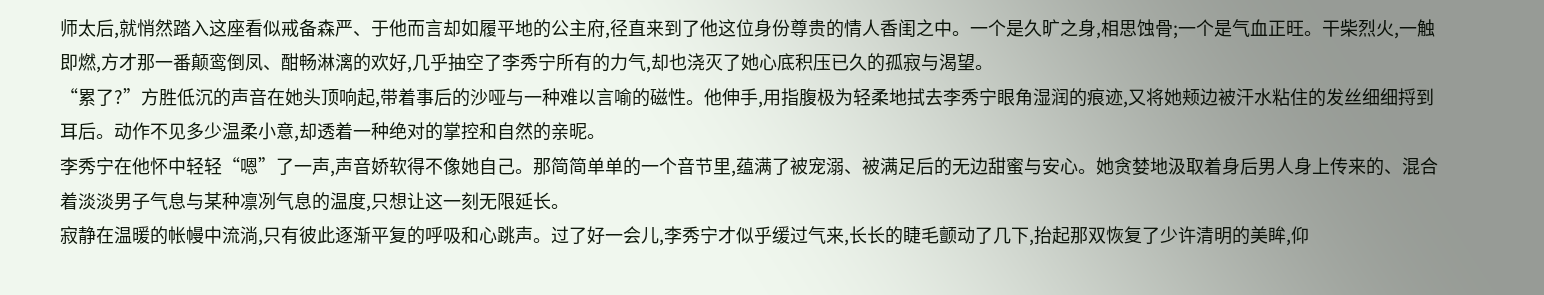师太后,就悄然踏入这座看似戒备森严、于他而言却如履平地的公主府,径直来到了他这位身份尊贵的情人香闺之中。一个是久旷之身,相思蚀骨;一个是气血正旺。干柴烈火,一触即燃,方才那一番颠鸾倒凤、酣畅淋漓的欢好,几乎抽空了李秀宁所有的力气,却也浇灭了她心底积压已久的孤寂与渴望。
“累了?”方胜低沉的声音在她头顶响起,带着事后的沙哑与一种难以言喻的磁性。他伸手,用指腹极为轻柔地拭去李秀宁眼角湿润的痕迹,又将她颊边被汗水粘住的发丝细细捋到耳后。动作不见多少温柔小意,却透着一种绝对的掌控和自然的亲昵。
李秀宁在他怀中轻轻“嗯”了一声,声音娇软得不像她自己。那简简单单的一个音节里,蕴满了被宠溺、被满足后的无边甜蜜与安心。她贪婪地汲取着身后男人身上传来的、混合着淡淡男子气息与某种凛冽气息的温度,只想让这一刻无限延长。
寂静在温暖的帐幔中流淌,只有彼此逐渐平复的呼吸和心跳声。过了好一会儿,李秀宁才似乎缓过气来,长长的睫毛颤动了几下,抬起那双恢复了少许清明的美眸,仰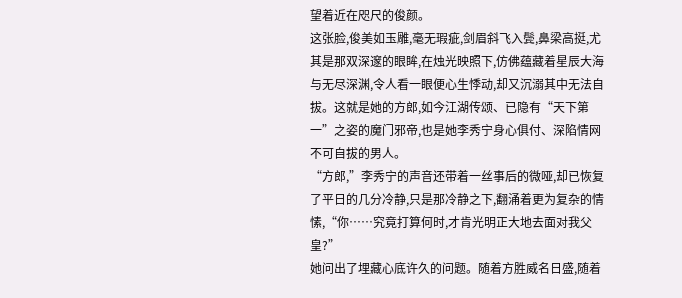望着近在咫尺的俊颜。
这张脸,俊美如玉雕,毫无瑕疵,剑眉斜飞入鬓,鼻梁高挺,尤其是那双深邃的眼眸,在烛光映照下,仿佛蕴藏着星辰大海与无尽深渊,令人看一眼便心生悸动,却又沉溺其中无法自拔。这就是她的方郎,如今江湖传颂、已隐有“天下第一”之姿的魔门邪帝,也是她李秀宁身心俱付、深陷情网不可自拔的男人。
“方郎,”李秀宁的声音还带着一丝事后的微哑,却已恢复了平日的几分冷静,只是那冷静之下,翻涌着更为复杂的情愫,“你……究竟打算何时,才肯光明正大地去面对我父皇?”
她问出了埋藏心底许久的问题。随着方胜威名日盛,随着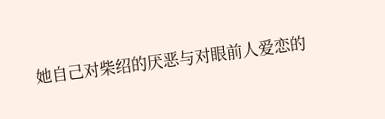她自己对柴绍的厌恶与对眼前人爱恋的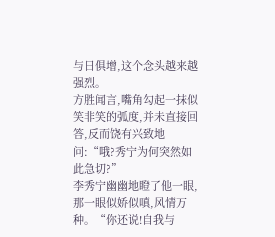与日俱增,这个念头越来越强烈。
方胜闻言,嘴角勾起一抹似笑非笑的弧度,并未直接回答,反而饶有兴致地问:“哦?秀宁为何突然如此急切?”
李秀宁幽幽地瞪了他一眼,那一眼似娇似嗔,风情万种。“你还说!自我与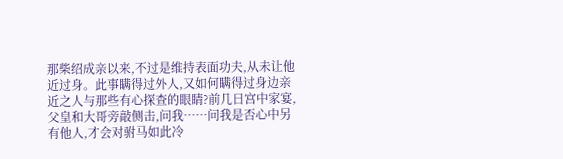那柴绍成亲以来,不过是维持表面功夫,从未让他近过身。此事瞒得过外人,又如何瞒得过身边亲近之人与那些有心探查的眼睛?前几日宫中家宴,父皇和大哥旁敲侧击,问我……问我是否心中另有他人,才会对驸马如此冷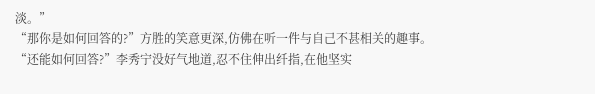淡。”
“那你是如何回答的?”方胜的笑意更深,仿佛在听一件与自己不甚相关的趣事。
“还能如何回答?”李秀宁没好气地道,忍不住伸出纤指,在他坚实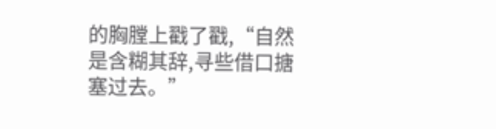的胸膛上戳了戳,“自然是含糊其辞,寻些借口搪塞过去。”